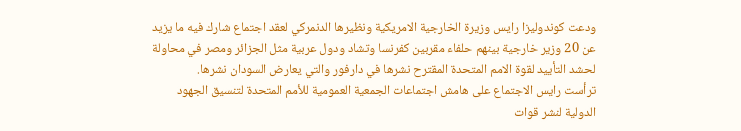ودعت كوندوليزا رايس وزيرة الخارجية الامريكية ونظيرها الدنمركي لعقد اجتماع شارك فيه ما يزيد عن 20 وزير خارجية بينهم حلفاء مقربين كفرنسا وتشاد ودول عربية مثل الجزائر ومصر في محاولة لحشد التأييد لقوة الامم المتحدة المقترح نشرها في دارفور والتي يعارض السودان نشرها.
ترأست رايس الاجتماع على هامش اجتماعات الجمعية العمومية للأمم المتحدة لتنسيق الجهود الدولية لنشر قوات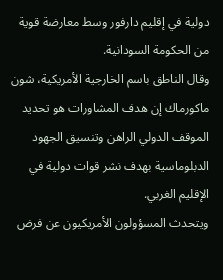دولية في إقليم دارفور وسط معارضة قوية من الحكومة السودانية.
وقال الناطق باسم الخارجية الأمريكية، شون ماكورماك إن هدف المشاورات هو تحديد الموقف الدولي الراهن وتنسيق الجهود الدبلوماسية بهدف نشر قوات دولية في الإقليم الغربي.
ويتحدث المسؤولون الأمريكيون عن فرض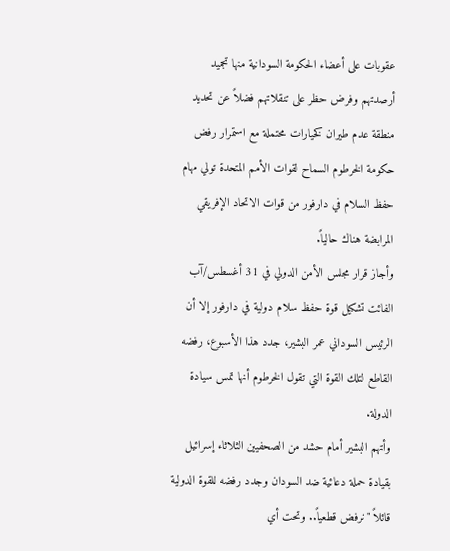عقوبات على أعضاء الحكومة السودانية منها تجميد أرصدتهم وفرض حظر على تنقلاتهم فضلاً عن تحديد منطقة عدم طيران كخيارات محتملة مع استمرار رفض حكومة الخرطوم السماح لقوات الأمم المتحدة تولي مهام حفظ السلام في دارفور من قوات الاتحاد الإفريقي المرابضة هناك حالياً.
وأجاز قرار مجلس الأمن الدولي في 31 أغسطس/آب الفائت تشكيل قوة حفظ سلام دولية في دارفور إلا أن الرئيس السوداني عمر البشير، جدد هذا الأسبوع، رفضه القاطع لتلك القوة التي تقول الخرطوم أنها تمس سيادة الدولة.
وأتهم البشير أمام حشد من الصحفيين الثلاثاء إسرائيل بقيادة حملة دعائية ضد السودان وجدد رفضه للقوة الدولية قائلاً "نرفض قطعياً.. وتحت أي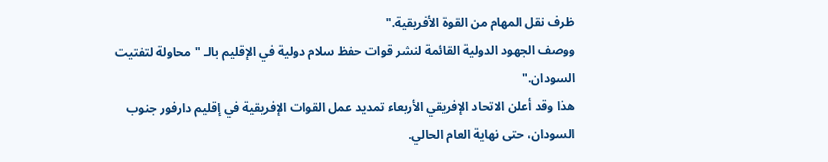ظرف نقل المهام من القوة الأفريقية."
ووصف الجهود الدولية القائمة لنشر قوات حفظ سلام دولية في الإقليم بالـ "محاولة لتفتيت السودان."
هذا وقد أعلن الاتحاد الإفريقي الأربعاء تمديد عمل القوات الإفريقية في إقليم دارفور جنوب السودان، حتى نهاية العام الحالي.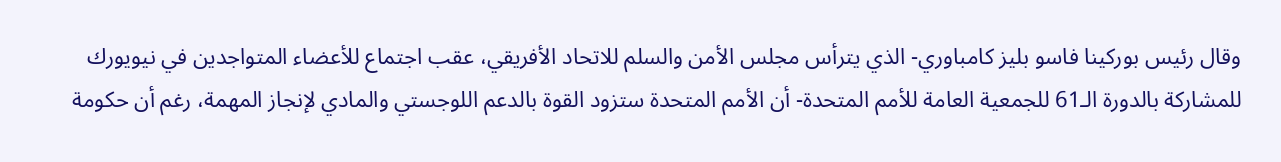وقال رئيس بوركينا فاسو بليز كامباوري- الذي يترأس مجلس الأمن والسلم للاتحاد الأفريقي، عقب اجتماع للأعضاء المتواجدين في نيويورك للمشاركة بالدورة الـ61 للجمعية العامة للأمم المتحدة- أن الأمم المتحدة ستزود القوة بالدعم اللوجستي والمادي لإنجاز المهمة، رغم أن حكومة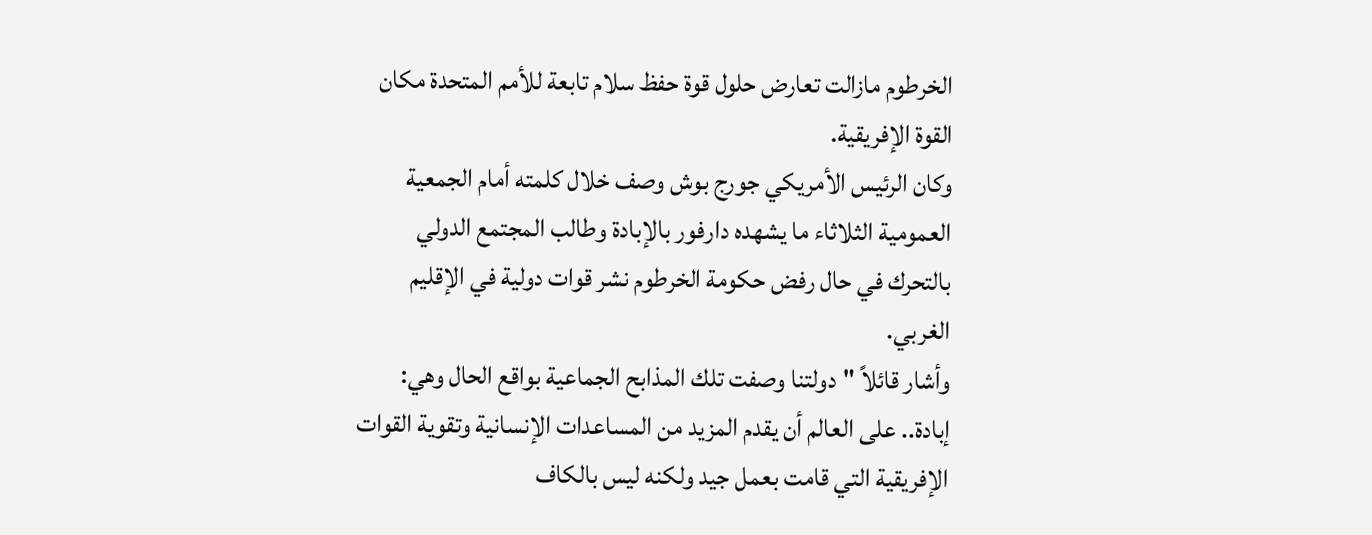الخرطوم مازالت تعارض حلول قوة حفظ سلام تابعة للأمم المتحدة مكان القوة الإفريقية.
وكان الرئيس الأمريكي جورج بوش وصف خلال كلمته أمام الجمعية العمومية الثلاثاء ما يشهده دارفور بالإبادة وطالب المجتمع الدولي بالتحرك في حال رفض حكومة الخرطوم نشر قوات دولية في الإقليم الغربي.
وأشار قائلاً "دولتنا وصفت تلك المذابح الجماعية بواقع الحال وهي: إبادة.. على العالم أن يقدم المزيد من المساعدات الإنسانية وتقوية القوات الإفريقية التي قامت بعمل جيد ولكنه ليس بالكاف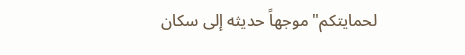لحمايتكم" موجهاً حديثه إلى سكان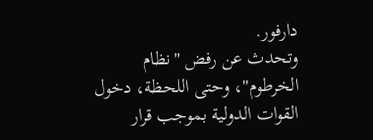دارفور.
وتحدث عن رفض "نظام الخرطوم"، وحتى اللحظة، دخول القوات الدولية بموجب قرار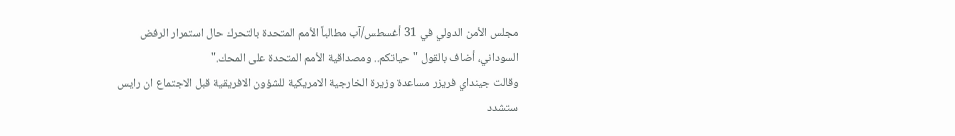مجلس الأمن الدولي في 31 أغسطس/آب مطالباً الأمم المتحدة بالتحرك حال استمرار الرفض السوداني، أضاف بالقول "حياتكم.. ومصداقية الأمم المتحدة على المحك."
وقالت جينداي فريزر مساعدة وزيرة الخارجية الامريكية للشؤون الافريقية قبل الاجتماع ان رايس ستشدد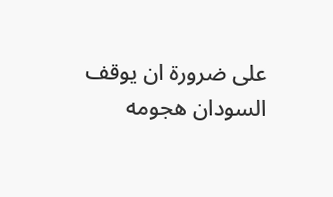على ضرورة ان يوقف السودان هجومه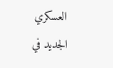العسكري الجديد في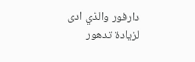دارفور والذي ادى لزيادة تدهور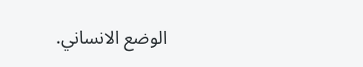الوضع الانساني.